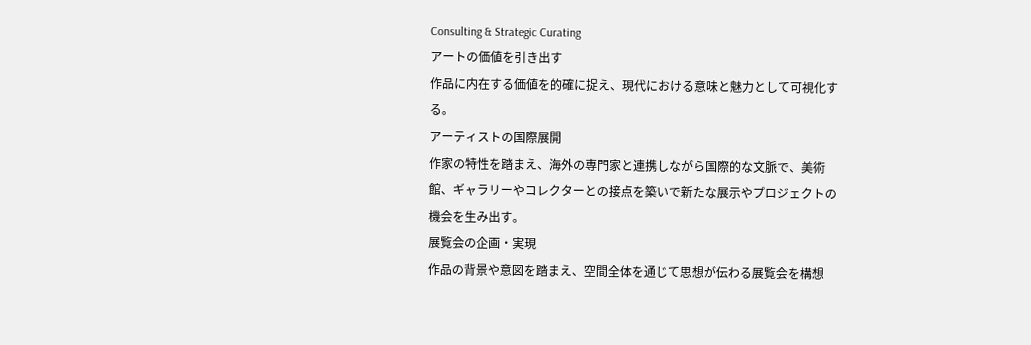Consulting & Strategic Curating
アートの価値を引き出す
作品に内在する価値を的確に捉え、現代における意味と魅力として可視化する。
アーティストの国際展開
作家の特性を踏まえ、海外の専門家と連携しながら国際的な文脈で、美術館、ギャラリーやコレクターとの接点を築いで新たな展示やプロジェクトの機会を生み出す。
展覧会の企画・実現
作品の背景や意図を踏まえ、空間全体を通じて思想が伝わる展覧会を構想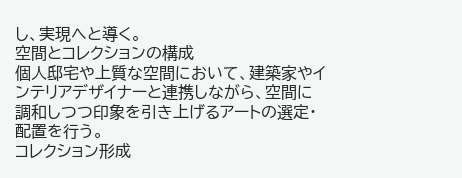し、実現へと導く。
空間とコレクションの構成
個人邸宅や上質な空間において、建築家やインテリアデザイナーと連携しながら、空間に調和しつつ印象を引き上げるアートの選定・配置を行う。
コレクション形成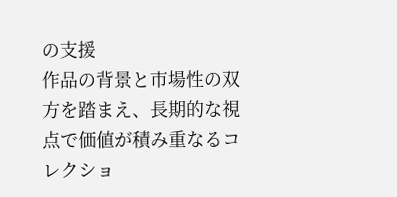の支援
作品の背景と市場性の双方を踏まえ、長期的な視点で価値が積み重なるコレクショ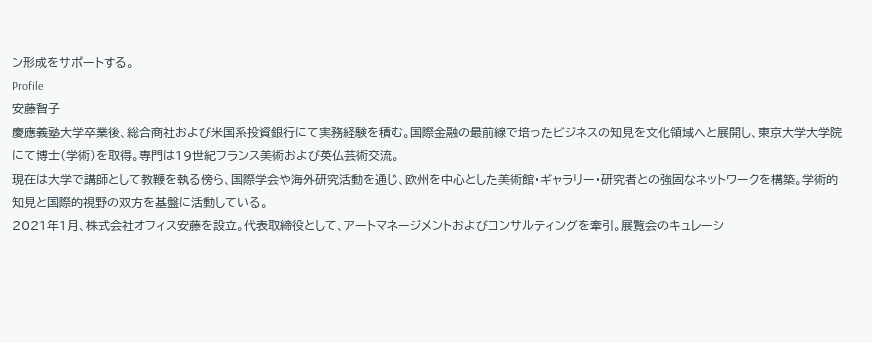ン形成をサポートする。
Profile
安藤智子
慶應義塾大学卒業後、総合商社および米国系投資銀行にて実務経験を積む。国際金融の最前線で培ったビジネスの知見を文化領域へと展開し、東京大学大学院にて博士(学術)を取得。専門は19世紀フランス美術および英仏芸術交流。
現在は大学で講師として教鞭を執る傍ら、国際学会や海外研究活動を通じ、欧州を中心とした美術館・ギャラリー・研究者との強固なネットワークを構築。学術的知見と国際的視野の双方を基盤に活動している。
2021年1月、株式会社オフィス安藤を設立。代表取締役として、アートマネージメントおよびコンサルティングを牽引。展覧会のキュレーシ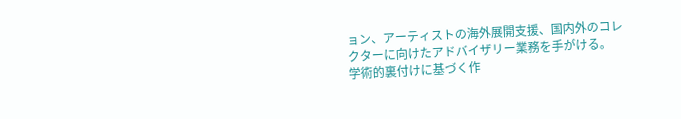ョン、アーティストの海外展開支援、国内外のコレクターに向けたアドバイザリー業務を手がける。
学術的裏付けに基づく作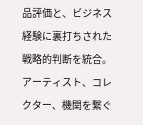品評価と、ビジネス経験に裏打ちされた戦略的判断を統合。アーティスト、コレクター、機関を繋ぐ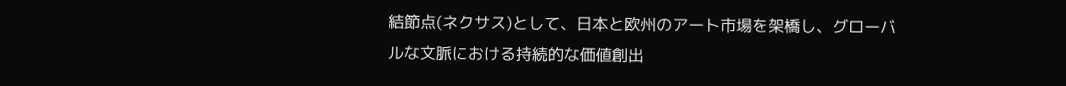結節点(ネクサス)として、日本と欧州のアート市場を架橋し、グローバルな文脈における持続的な価値創出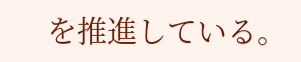を推進している。